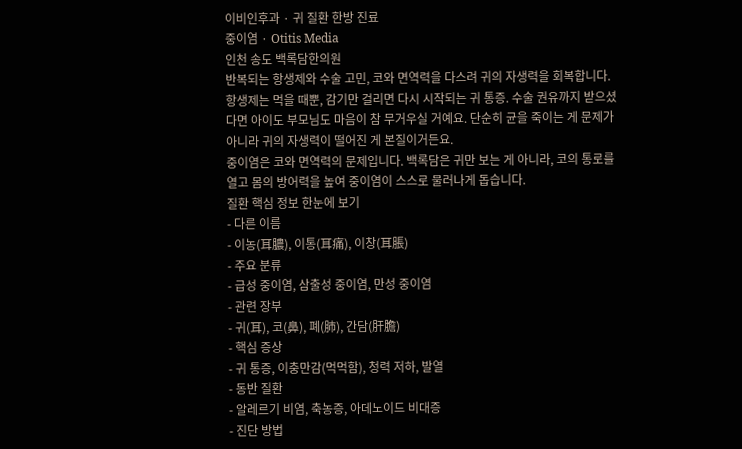이비인후과 · 귀 질환 한방 진료
중이염 · Otitis Media
인천 송도 백록담한의원
반복되는 항생제와 수술 고민, 코와 면역력을 다스려 귀의 자생력을 회복합니다.
항생제는 먹을 때뿐, 감기만 걸리면 다시 시작되는 귀 통증. 수술 권유까지 받으셨다면 아이도 부모님도 마음이 참 무거우실 거예요. 단순히 균을 죽이는 게 문제가 아니라 귀의 자생력이 떨어진 게 본질이거든요.
중이염은 코와 면역력의 문제입니다. 백록담은 귀만 보는 게 아니라, 코의 통로를 열고 몸의 방어력을 높여 중이염이 스스로 물러나게 돕습니다.
질환 핵심 정보 한눈에 보기
- 다른 이름
- 이농(耳膿), 이통(耳痛), 이창(耳脹)
- 주요 분류
- 급성 중이염, 삼출성 중이염, 만성 중이염
- 관련 장부
- 귀(耳), 코(鼻), 폐(肺), 간담(肝膽)
- 핵심 증상
- 귀 통증, 이충만감(먹먹함), 청력 저하, 발열
- 동반 질환
- 알레르기 비염, 축농증, 아데노이드 비대증
- 진단 방법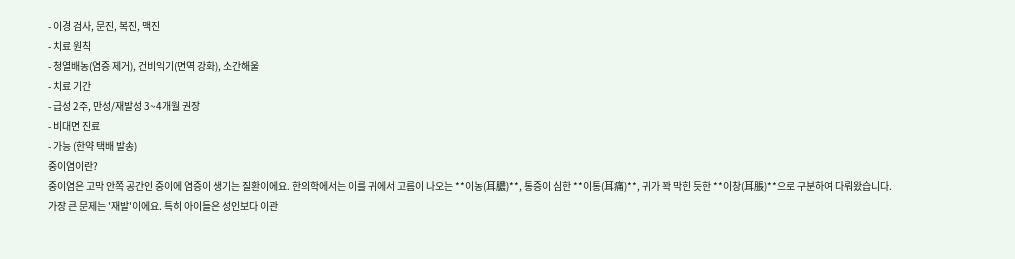- 이경 검사, 문진, 복진, 맥진
- 치료 원칙
- 청열배농(염증 제거), 건비익기(면역 강화), 소간해울
- 치료 기간
- 급성 2주, 만성/재발성 3~4개월 권장
- 비대면 진료
- 가능 (한약 택배 발송)
중이염이란?
중이염은 고막 안쪽 공간인 중이에 염증이 생기는 질환이에요. 한의학에서는 이를 귀에서 고름이 나오는 **이농(耳膿)**, 통증이 심한 **이통(耳痛)**, 귀가 꽉 막힌 듯한 **이창(耳脹)**으로 구분하여 다뤄왔습니다.
가장 큰 문제는 '재발'이에요. 특히 아이들은 성인보다 이관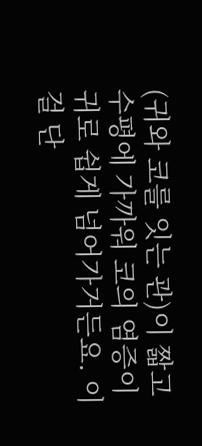(귀와 코를 잇는 관)이 짧고 수평에 가까워 코의 염증이 귀로 쉽게 넘어가거든요. 이걸 단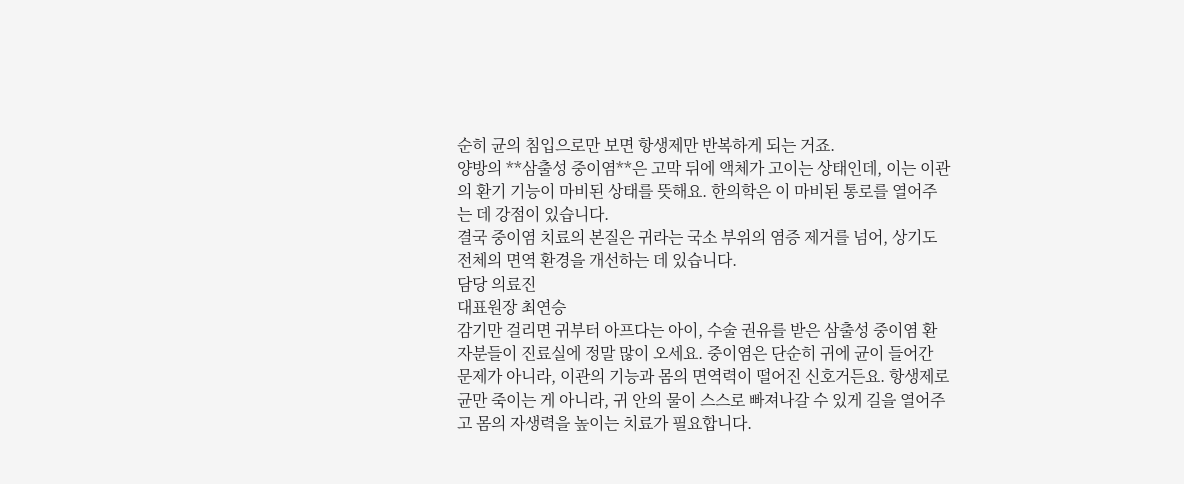순히 균의 침입으로만 보면 항생제만 반복하게 되는 거죠.
양방의 **삼출성 중이염**은 고막 뒤에 액체가 고이는 상태인데, 이는 이관의 환기 기능이 마비된 상태를 뜻해요. 한의학은 이 마비된 통로를 열어주는 데 강점이 있습니다.
결국 중이염 치료의 본질은 귀라는 국소 부위의 염증 제거를 넘어, 상기도 전체의 면역 환경을 개선하는 데 있습니다.
담당 의료진
대표원장 최연승
감기만 걸리면 귀부터 아프다는 아이, 수술 권유를 받은 삼출성 중이염 환자분들이 진료실에 정말 많이 오세요. 중이염은 단순히 귀에 균이 들어간 문제가 아니라, 이관의 기능과 몸의 면역력이 떨어진 신호거든요. 항생제로 균만 죽이는 게 아니라, 귀 안의 물이 스스로 빠져나갈 수 있게 길을 열어주고 몸의 자생력을 높이는 치료가 필요합니다.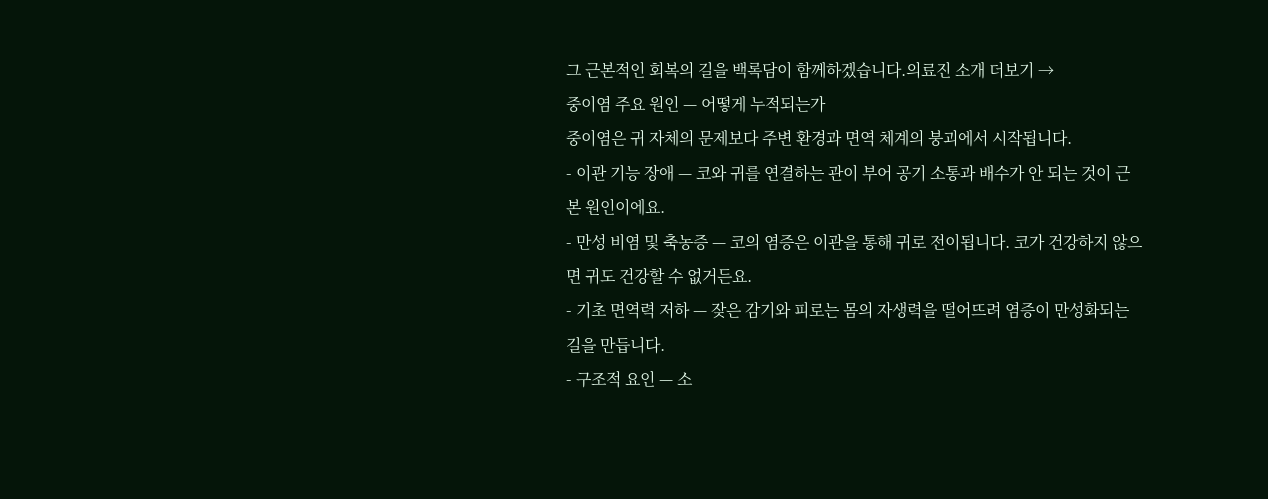그 근본적인 회복의 길을 백록담이 함께하겠습니다.의료진 소개 더보기 →
중이염 주요 원인 — 어떻게 누적되는가
중이염은 귀 자체의 문제보다 주변 환경과 면역 체계의 붕괴에서 시작됩니다.
- 이관 기능 장애 — 코와 귀를 연결하는 관이 부어 공기 소통과 배수가 안 되는 것이 근본 원인이에요.
- 만성 비염 및 축농증 — 코의 염증은 이관을 통해 귀로 전이됩니다. 코가 건강하지 않으면 귀도 건강할 수 없거든요.
- 기초 면역력 저하 — 잦은 감기와 피로는 몸의 자생력을 떨어뜨려 염증이 만성화되는 길을 만듭니다.
- 구조적 요인 — 소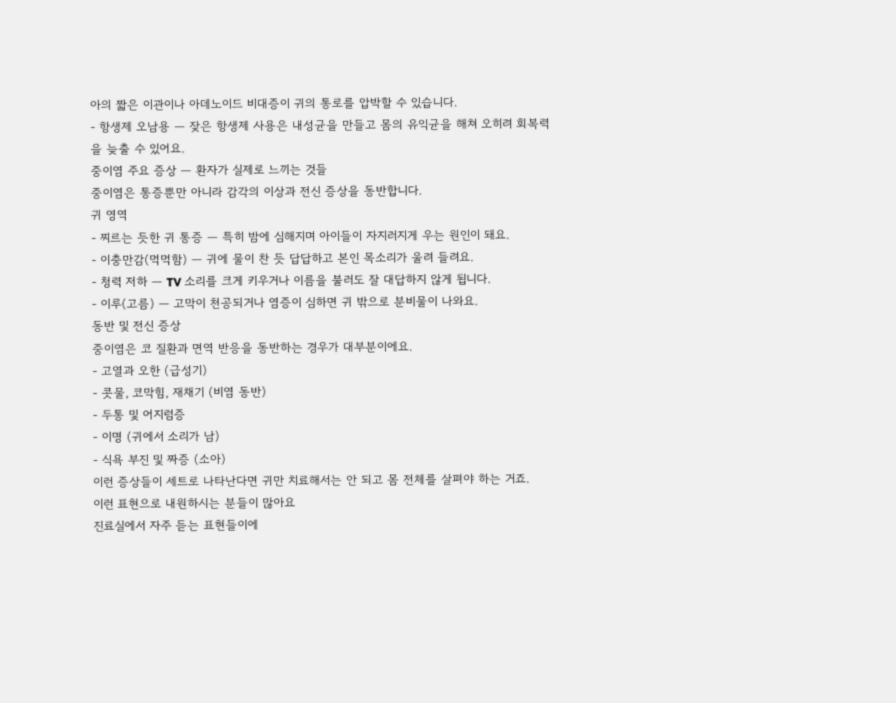아의 짧은 이관이나 아데노이드 비대증이 귀의 통로를 압박할 수 있습니다.
- 항생제 오남용 — 잦은 항생제 사용은 내성균을 만들고 몸의 유익균을 해쳐 오히려 회복력을 늦출 수 있어요.
중이염 주요 증상 — 환자가 실제로 느끼는 것들
중이염은 통증뿐만 아니라 감각의 이상과 전신 증상을 동반합니다.
귀 영역
- 찌르는 듯한 귀 통증 — 특히 밤에 심해지며 아이들이 자지러지게 우는 원인이 돼요.
- 이충만감(먹먹함) — 귀에 물이 찬 듯 답답하고 본인 목소리가 울려 들려요.
- 청력 저하 — TV 소리를 크게 키우거나 이름을 불러도 잘 대답하지 않게 됩니다.
- 이루(고름) — 고막이 천공되거나 염증이 심하면 귀 밖으로 분비물이 나와요.
동반 및 전신 증상
중이염은 코 질환과 면역 반응을 동반하는 경우가 대부분이에요.
- 고열과 오한 (급성기)
- 콧물, 코막힘, 재채기 (비염 동반)
- 두통 및 어지럼증
- 이명 (귀에서 소리가 남)
- 식욕 부진 및 짜증 (소아)
이런 증상들이 세트로 나타난다면 귀만 치료해서는 안 되고 몸 전체를 살펴야 하는 거죠.
이런 표현으로 내원하시는 분들이 많아요
진료실에서 자주 듣는 표현들이에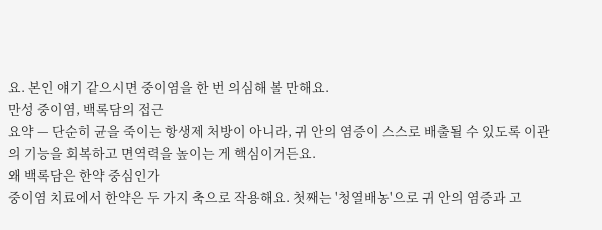요. 본인 얘기 같으시면 중이염을 한 번 의심해 볼 만해요.
만성 중이염, 백록담의 접근
요약 — 단순히 균을 죽이는 항생제 처방이 아니라, 귀 안의 염증이 스스로 배출될 수 있도록 이관의 기능을 회복하고 면역력을 높이는 게 핵심이거든요.
왜 백록담은 한약 중심인가
중이염 치료에서 한약은 두 가지 축으로 작용해요. 첫째는 '청열배농'으로 귀 안의 염증과 고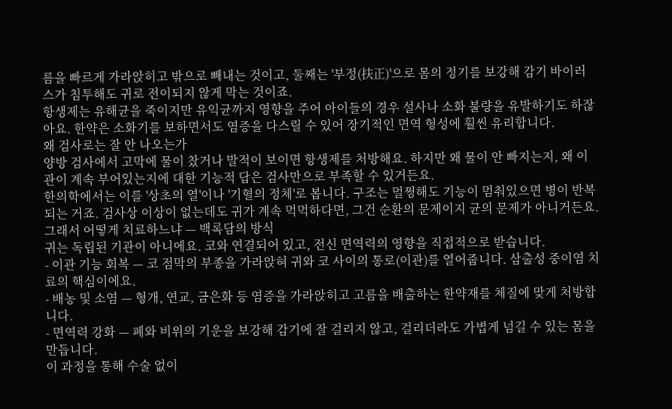름을 빠르게 가라앉히고 밖으로 빼내는 것이고, 둘째는 '부정(扶正)'으로 몸의 정기를 보강해 감기 바이러스가 침투해도 귀로 전이되지 않게 막는 것이죠.
항생제는 유해균을 죽이지만 유익균까지 영향을 주어 아이들의 경우 설사나 소화 불량을 유발하기도 하잖아요. 한약은 소화기를 보하면서도 염증을 다스릴 수 있어 장기적인 면역 형성에 훨씬 유리합니다.
왜 검사로는 잘 안 나오는가
양방 검사에서 고막에 물이 찼거나 발적이 보이면 항생제를 처방해요. 하지만 왜 물이 안 빠지는지, 왜 이관이 계속 부어있는지에 대한 기능적 답은 검사만으로 부족할 수 있거든요.
한의학에서는 이를 '상초의 열'이나 '기혈의 정체'로 봅니다. 구조는 멀쩡해도 기능이 멈춰있으면 병이 반복되는 거죠. 검사상 이상이 없는데도 귀가 계속 먹먹하다면, 그건 순환의 문제이지 균의 문제가 아니거든요.
그래서 어떻게 치료하느냐 — 백록담의 방식
귀는 독립된 기관이 아니에요. 코와 연결되어 있고, 전신 면역력의 영향을 직접적으로 받습니다.
- 이관 기능 회복 — 코 점막의 부종을 가라앉혀 귀와 코 사이의 통로(이관)를 열어줍니다. 삼출성 중이염 치료의 핵심이에요.
- 배농 및 소염 — 형개, 연교, 금은화 등 염증을 가라앉히고 고름을 배출하는 한약재를 체질에 맞게 처방합니다.
- 면역력 강화 — 폐와 비위의 기운을 보강해 감기에 잘 걸리지 않고, 걸리더라도 가볍게 넘길 수 있는 몸을 만듭니다.
이 과정을 통해 수술 없이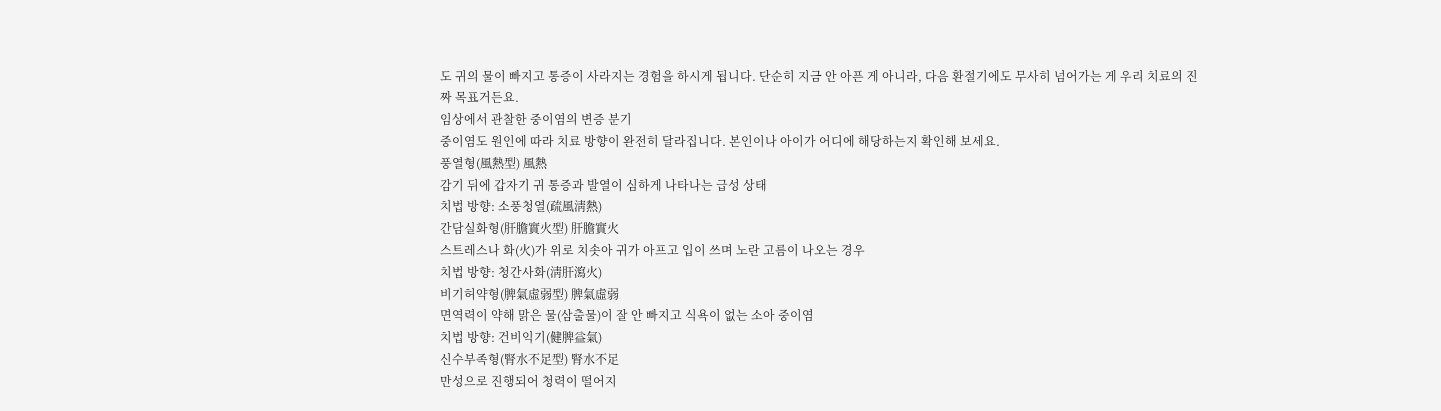도 귀의 물이 빠지고 통증이 사라지는 경험을 하시게 됩니다. 단순히 지금 안 아픈 게 아니라, 다음 환절기에도 무사히 넘어가는 게 우리 치료의 진짜 목표거든요.
임상에서 관찰한 중이염의 변증 분기
중이염도 원인에 따라 치료 방향이 완전히 달라집니다. 본인이나 아이가 어디에 해당하는지 확인해 보세요.
풍열형(風熱型) 風熱
감기 뒤에 갑자기 귀 통증과 발열이 심하게 나타나는 급성 상태
치법 방향: 소풍청열(疏風淸熱)
간담실화형(肝膽實火型) 肝膽實火
스트레스나 화(火)가 위로 치솟아 귀가 아프고 입이 쓰며 노란 고름이 나오는 경우
치법 방향: 청간사화(淸肝瀉火)
비기허약형(脾氣虛弱型) 脾氣虛弱
면역력이 약해 맑은 물(삼출물)이 잘 안 빠지고 식욕이 없는 소아 중이염
치법 방향: 건비익기(健脾益氣)
신수부족형(腎水不足型) 腎水不足
만성으로 진행되어 청력이 떨어지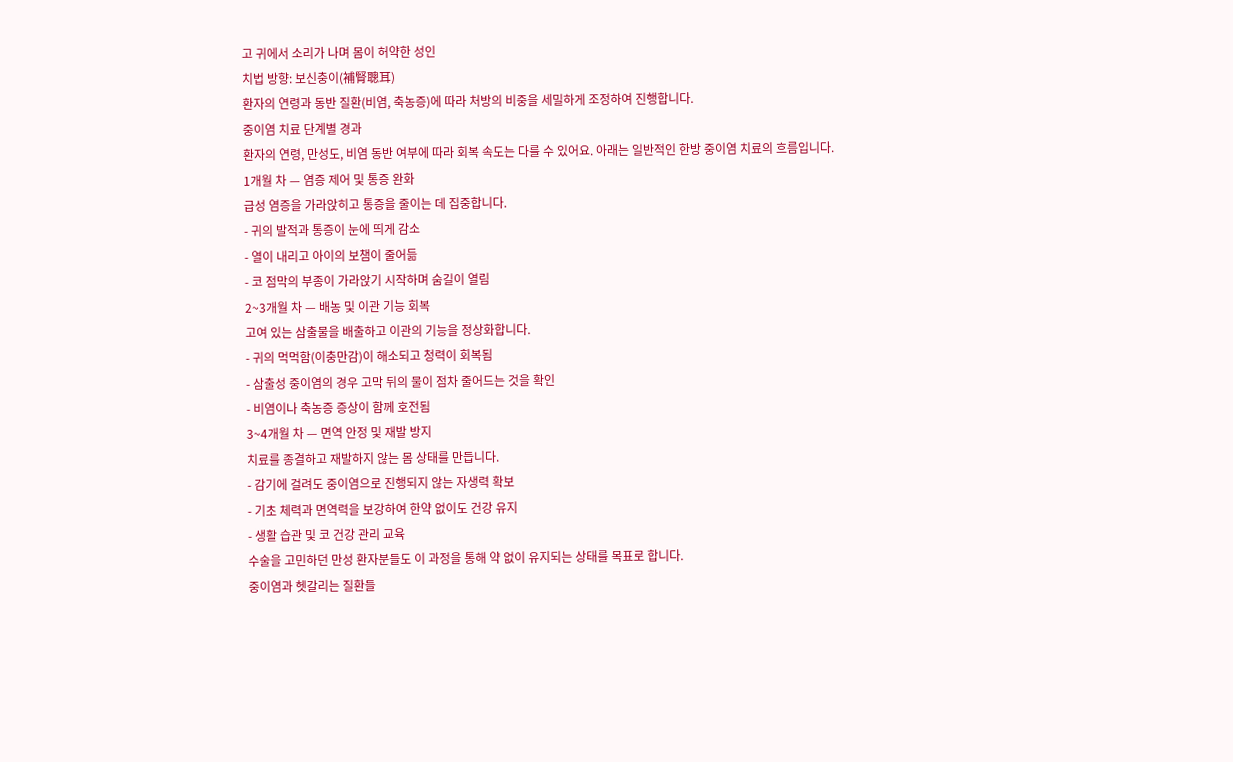고 귀에서 소리가 나며 몸이 허약한 성인
치법 방향: 보신충이(補腎聰耳)
환자의 연령과 동반 질환(비염, 축농증)에 따라 처방의 비중을 세밀하게 조정하여 진행합니다.
중이염 치료 단계별 경과
환자의 연령, 만성도, 비염 동반 여부에 따라 회복 속도는 다를 수 있어요. 아래는 일반적인 한방 중이염 치료의 흐름입니다.
1개월 차 — 염증 제어 및 통증 완화
급성 염증을 가라앉히고 통증을 줄이는 데 집중합니다.
- 귀의 발적과 통증이 눈에 띄게 감소
- 열이 내리고 아이의 보챔이 줄어듦
- 코 점막의 부종이 가라앉기 시작하며 숨길이 열림
2~3개월 차 — 배농 및 이관 기능 회복
고여 있는 삼출물을 배출하고 이관의 기능을 정상화합니다.
- 귀의 먹먹함(이충만감)이 해소되고 청력이 회복됨
- 삼출성 중이염의 경우 고막 뒤의 물이 점차 줄어드는 것을 확인
- 비염이나 축농증 증상이 함께 호전됨
3~4개월 차 — 면역 안정 및 재발 방지
치료를 종결하고 재발하지 않는 몸 상태를 만듭니다.
- 감기에 걸려도 중이염으로 진행되지 않는 자생력 확보
- 기초 체력과 면역력을 보강하여 한약 없이도 건강 유지
- 생활 습관 및 코 건강 관리 교육
수술을 고민하던 만성 환자분들도 이 과정을 통해 약 없이 유지되는 상태를 목표로 합니다.
중이염과 헷갈리는 질환들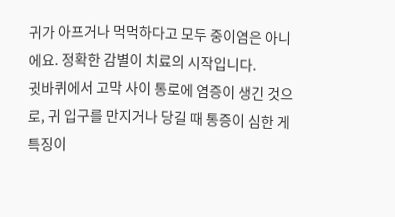귀가 아프거나 먹먹하다고 모두 중이염은 아니에요. 정확한 감별이 치료의 시작입니다.
귓바퀴에서 고막 사이 통로에 염증이 생긴 것으로, 귀 입구를 만지거나 당길 때 통증이 심한 게 특징이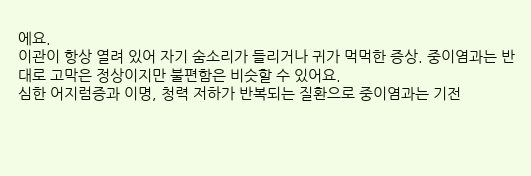에요.
이관이 항상 열려 있어 자기 숨소리가 들리거나 귀가 먹먹한 증상. 중이염과는 반대로 고막은 정상이지만 불편함은 비슷할 수 있어요.
심한 어지럼증과 이명, 청력 저하가 반복되는 질환으로 중이염과는 기전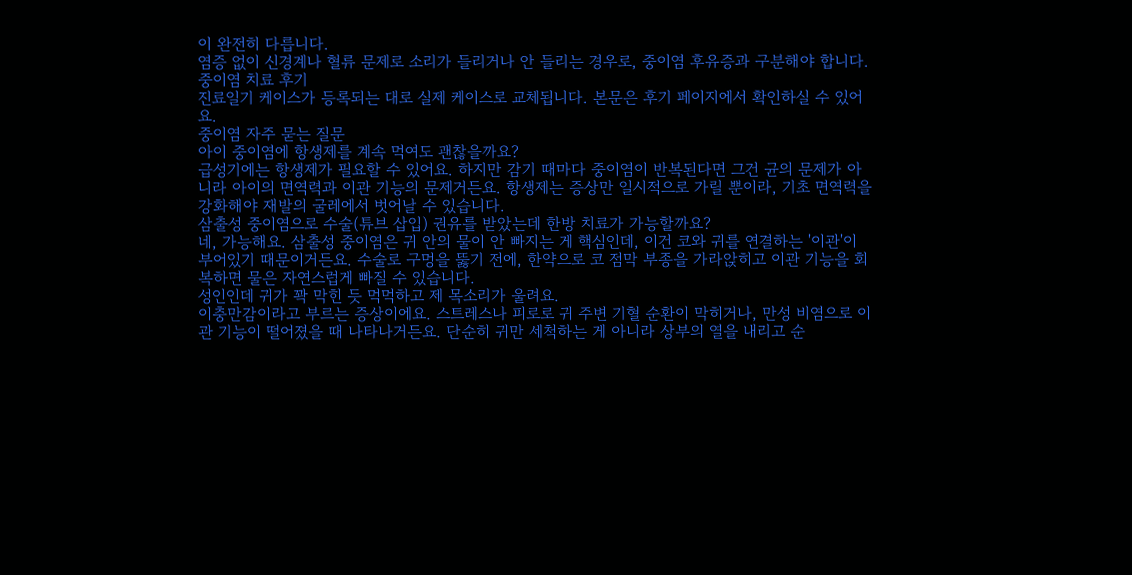이 완전히 다릅니다.
염증 없이 신경계나 혈류 문제로 소리가 들리거나 안 들리는 경우로, 중이염 후유증과 구분해야 합니다.
중이염 치료 후기
진료일기 케이스가 등록되는 대로 실제 케이스로 교체됩니다. 본문은 후기 페이지에서 확인하실 수 있어요.
중이염 자주 묻는 질문
아이 중이염에 항생제를 계속 먹여도 괜찮을까요?
급성기에는 항생제가 필요할 수 있어요. 하지만 감기 때마다 중이염이 반복된다면 그건 균의 문제가 아니라 아이의 면역력과 이관 기능의 문제거든요. 항생제는 증상만 일시적으로 가릴 뿐이라, 기초 면역력을 강화해야 재발의 굴레에서 벗어날 수 있습니다.
삼출성 중이염으로 수술(튜브 삽입) 권유를 받았는데 한방 치료가 가능할까요?
네, 가능해요. 삼출성 중이염은 귀 안의 물이 안 빠지는 게 핵심인데, 이건 코와 귀를 연결하는 '이관'이 부어있기 때문이거든요. 수술로 구멍을 뚫기 전에, 한약으로 코 점막 부종을 가라앉히고 이관 기능을 회복하면 물은 자연스럽게 빠질 수 있습니다.
성인인데 귀가 꽉 막힌 듯 먹먹하고 제 목소리가 울려요.
이충만감이라고 부르는 증상이에요. 스트레스나 피로로 귀 주변 기혈 순환이 막히거나, 만성 비염으로 이관 기능이 떨어졌을 때 나타나거든요. 단순히 귀만 세척하는 게 아니라 상부의 열을 내리고 순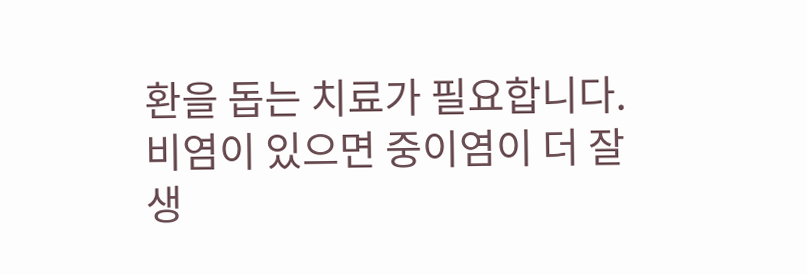환을 돕는 치료가 필요합니다.
비염이 있으면 중이염이 더 잘 생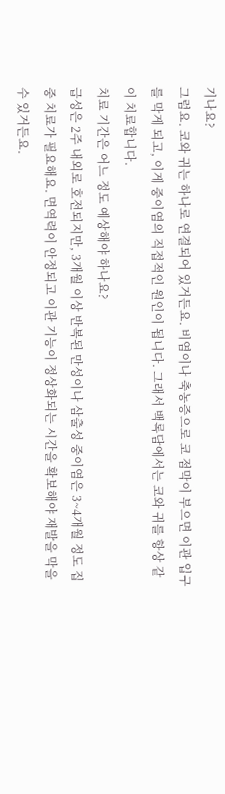기나요?
그럼요. 코와 귀는 하나로 연결되어 있거든요. 비염이나 축농증으로 코 점막이 부으면 이관 입구를 막게 되고, 이게 중이염의 직접적인 원인이 됩니다. 그래서 백록담에서는 코와 귀를 항상 같이 치료합니다.
치료 기간은 어느 정도 예상해야 하나요?
급성은 2주 내외로 호전되지만, 3개월 이상 반복된 만성이나 삼출성 중이염은 3~4개월 정도 집중 치료가 필요해요. 면역력이 안정되고 이관 기능이 정상화되는 시간을 확보해야 재발을 막을 수 있거든요.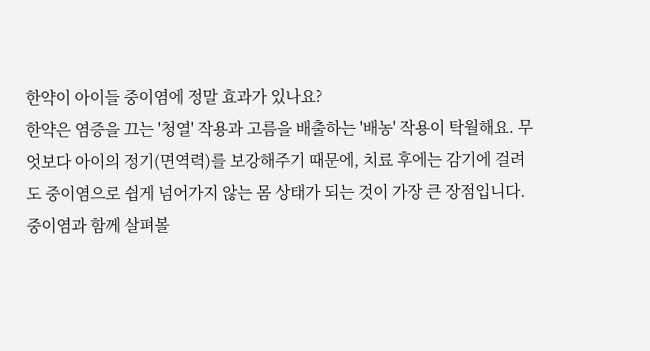한약이 아이들 중이염에 정말 효과가 있나요?
한약은 염증을 끄는 '청열' 작용과 고름을 배출하는 '배농' 작용이 탁월해요. 무엇보다 아이의 정기(면역력)를 보강해주기 때문에, 치료 후에는 감기에 걸려도 중이염으로 쉽게 넘어가지 않는 몸 상태가 되는 것이 가장 큰 장점입니다.
중이염과 함께 살펴볼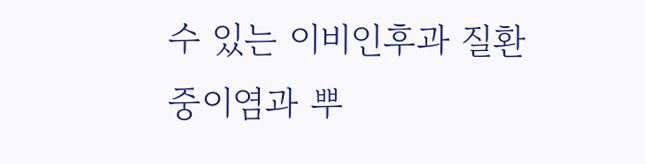수 있는 이비인후과 질환
중이염과 뿌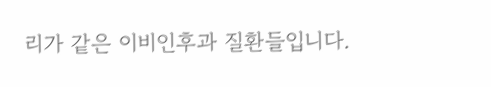리가 같은 이비인후과 질환들입니다.